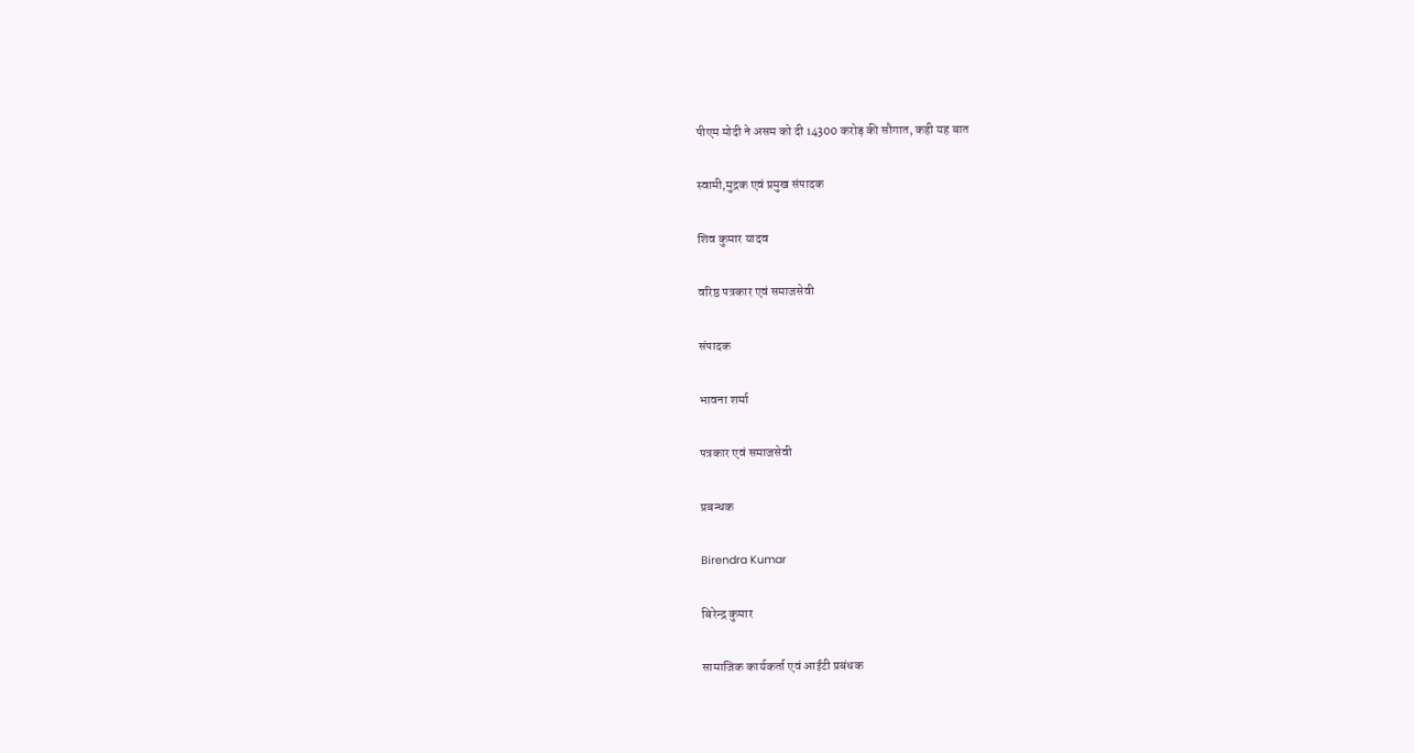पीएम मोदी ने असम को दी 14300 करोड़ की सौगात, कही यह बात

स्वामी,मुद्रक एवं प्रमुख संपादक

शिव कुमार यादव

वरिष्ठ पत्रकार एवं समाजसेवी

संपादक

भावना शर्मा

पत्रकार एवं समाजसेवी

प्रबन्धक

Birendra Kumar

बिरेन्द्र कुमार

सामाजिक कार्यकर्ता एवं आईटी प्रबंधक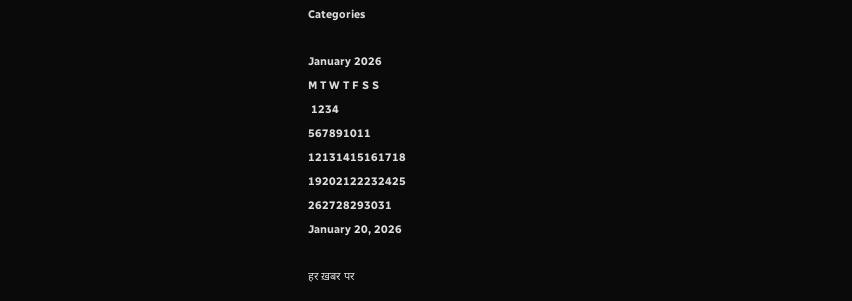Categories

January 2026
M T W T F S S
 1234
567891011
12131415161718
19202122232425
262728293031
January 20, 2026

हर ख़बर पर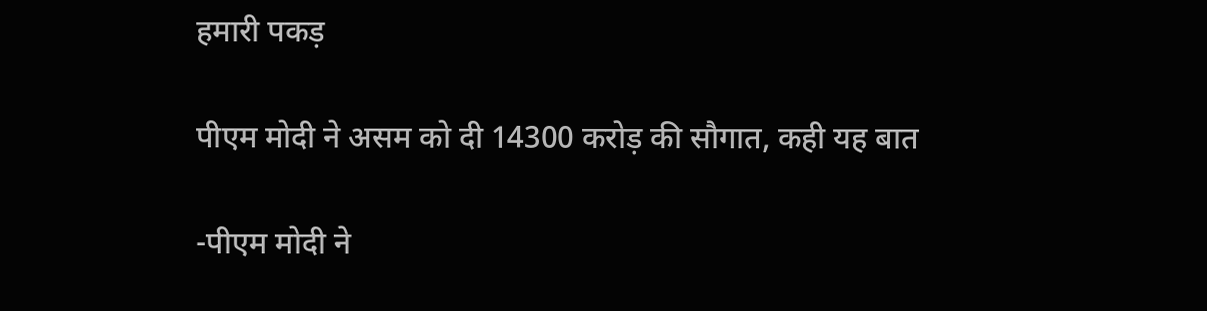हमारी पकड़

पीएम मोदी ने असम को दी 14300 करोड़ की सौगात, कही यह बात

-पीएम मोदी ने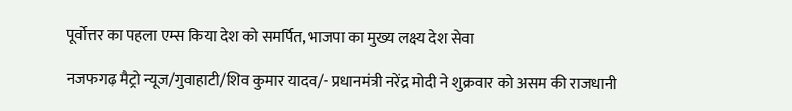पूर्वोत्तर का पहला एम्स किया देश को समर्पित, भाजपा का मुख्य लक्ष्य देश सेवा

नजफगढ़ मैट्रो न्यूज/गुवाहाटी/शिव कुमार यादव/- प्रधानमंत्री नरेंद्र मोदी ने शुक्रवार को असम की राजधानी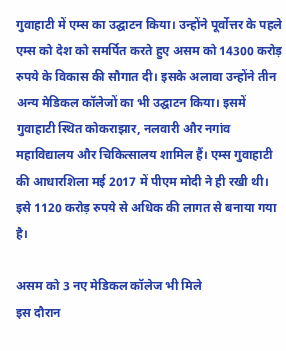गुवाहाटी में एम्स का उद्घाटन किया। उन्होंने पूर्वोत्तर के पहले एम्स को देश को समर्पित करते हुए असम को 14300 करोड़ रुपये के विकास की सौगात दी। इसके अलावा उन्होंने तीन अन्य मेडिकल कॉलेजों का भी उद्घाटन किया। इसमें गुवाहाटी स्थित कोकराझार, नलवारी और नगांव महाविद्यालय और चिकित्सालय शामिल हैं। एम्स गुवाहाटी की आधारशिला मई 2017 में पीएम मोदी ने ही रखी थी। इसे 1120 करोड़ रुपये से अधिक की लागत से बनाया गया है।

असम को 3 नए मेडिकल कॉलेज भी मिले
इस दौरान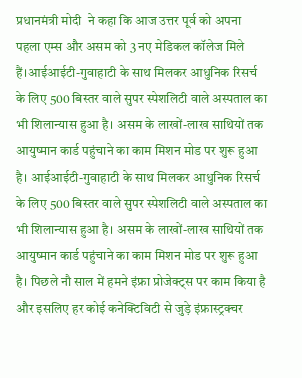प्रधानमंत्री मोदी  ने कहा कि आज उत्तर पूर्व को अपना पहला एम्स और असम को 3 नए मेडिकल कॉलेज मिले हैं।आईआईटी-गुवाहाटी के साथ मिलकर आधुनिक रिसर्च के लिए 500 बिस्तर वाले सुपर स्पेशलिटी वाले अस्पताल का भी शिलान्यास हुआ है। असम के लाखों-लाख साथियों तक आयुष्मान कार्ड पहुंचाने का काम मिशन मोड पर शुरू हुआ है। आईआईटी-गुवाहाटी के साथ मिलकर आधुनिक रिसर्च के लिए 500 बिस्तर वाले सुपर स्पेशलिटी वाले अस्पताल का भी शिलान्यास हुआ है। असम के लाखों-लाख साथियों तक आयुष्मान कार्ड पहुंचाने का काम मिशन मोड पर शुरू हुआ है। पिछले नौ साल में हमने इंफ्रा प्रोजेक्ट्स पर काम किया है और इसलिए हर कोई कनेक्टिविटी से जुड़े इंफ्रास्ट्रक्चर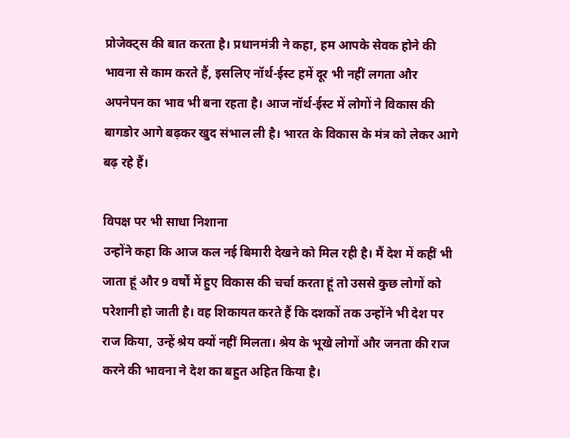प्रोजेक्ट्स की बात करता है। प्रधानमंत्री ने कहा, हम आपके सेवक होने की भावना से काम करते हैं, इसलिए नॉर्थ-ईस्ट हमें दूर भी नहीं लगता और अपनेपन का भाव भी बना रहता है। आज नॉर्थ-ईस्ट में लोगों ने विकास की बागडोर आगे बढ़कर खुद संभाल ली है। भारत के विकास के मंत्र को लेकर आगे बढ़ रहे हैं।

विपक्ष पर भी साधा निशाना
उन्होंने कहा कि आज कल नई बिमारी देखने को मिल रही है। मैं देश में कहीं भी जाता हूं और 9 वर्षों में हुए विकास की चर्चा करता हूं तो उससे कुछ लोगों को परेशानी हो जाती है। वह शिकायत करते हैं कि दशकों तक उन्होंने भी देश पर राज किया, उन्हें श्रेय क्यों नहीं मिलता। श्रेय के भूखे लोगों और जनता की राज करने की भावना ने देश का बहुत अहित किया है।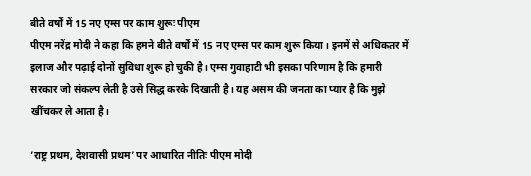बीते वर्षों में 15 नए एम्स पर काम शुरूः पीएम
पीएम नरेंद्र मोदी ने कहा कि हमने बीते वर्षों में 15 नए एम्स पर काम शुरू किया। इनमें से अधिकतर में इलाज और पढ़ाई दोनों सुविधा शुरू हो चुकी है। एम्स गुवाहाटी भी इसका परिणाम है कि हमारी सरकार जो संकल्प लेती है उसे सिद्ध करके दिखाती है। यह असम की जनता का प्यार है कि मुझे खींचकर ले आता है।

’राष्ट्र प्रथम, देशवासी प्रथम’ पर आधारित नीतिः पीएम मोदी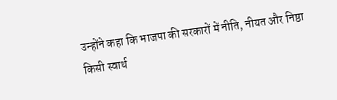उन्होंने कहा कि भाजपा की सरकारों में नीति, नीयत और निष्ठा किसी स्वार्थ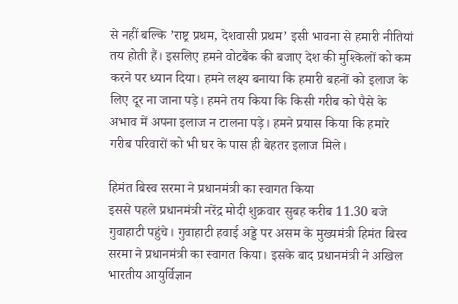से नहीं बल्कि ’राष्ट्र प्रथम, देशवासी प्रथम’ इसी भावना से हमारी नीतियां तय होती हैं। इसलिए हमने वोटबैंक की बजाए देश की मुश्किलों को कम करने पर ध्यान दिया। हमने लक्ष्य बनाया कि हमारी बहनों को इलाज के लिए दूर ना जाना पड़े। हमने तय किया कि किसी गरीब को पैसे के अभाव में अपना इलाज न टालना पड़े। हमने प्रयास किया कि हमारे गरीब परिवारों को भी घर के पास ही बेहतर इलाज मिले।

हिमंत बिस्व सरमा ने प्रधानमंत्री का स्वागत किया
इससे पहले प्रधानमंत्री नरेंद्र मोदी शुक्रवार सुबह करीब 11.30 बजे गुवाहाटी पहुंचे। गुवाहाटी हवाई अड्डे पर असम के मुख्यमंत्री हिमंत बिस्व सरमा ने प्रधानमंत्री का स्वागत किया। इसके बाद प्रधानमंत्री ने अखिल भारतीय आयुर्विज्ञान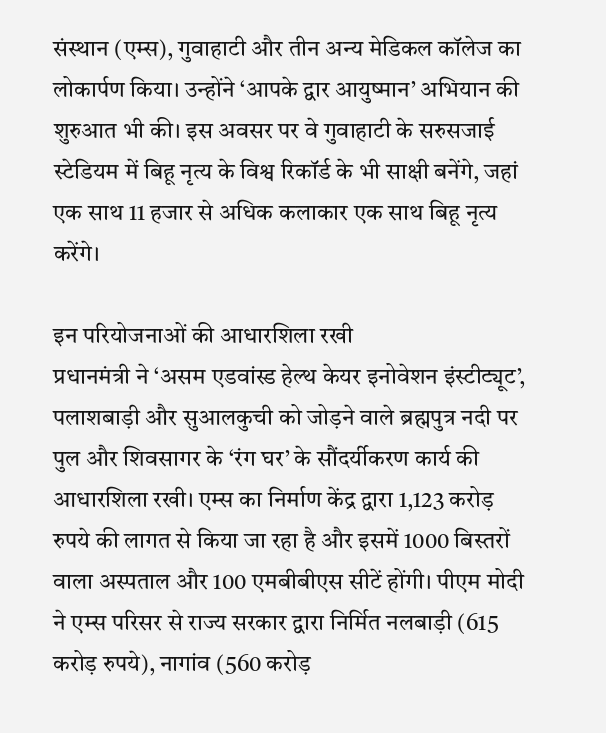संस्थान (एम्स), गुवाहाटी और तीन अन्य मेडिकल कॉलेज का लोकार्पण किया। उन्होंने ‘आपके द्वार आयुष्मान’ अभियान की शुरुआत भी की। इस अवसर पर वे गुवाहाटी के सरुसजाई स्टेडियम में बिहू नृत्य के विश्व रिकॉर्ड के भी साक्षी बनेंगे, जहां एक साथ 11 हजार से अधिक कलाकार एक साथ बिहू नृत्य करेंगे।

इन परियोजनाओं की आधारशिला रखी
प्रधानमंत्री ने ‘असम एडवांस्ड हेल्थ केयर इनोवेशन इंस्टीट्यूट’, पलाशबाड़ी और सुआलकुची को जोड़ने वाले ब्रह्मपुत्र नदी पर पुल और शिवसागर के ‘रंग घर’ के सौंदर्यीकरण कार्य की आधारशिला रखी। एम्स का निर्माण केंद्र द्वारा 1,123 करोड़ रुपये की लागत से किया जा रहा है और इसमें 1000 बिस्तरों वाला अस्पताल और 100 एमबीबीएस सीटें होंगी। पीएम मोदी ने एम्स परिसर से राज्य सरकार द्वारा निर्मित नलबाड़ी (615 करोड़ रुपये), नागांव (560 करोड़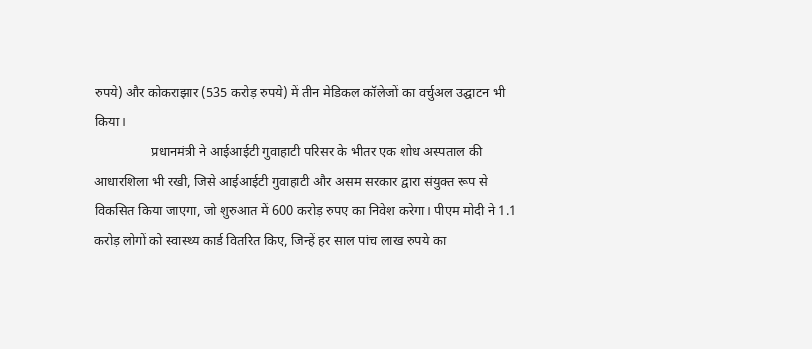रुपये) और कोकराझार (535 करोड़ रुपये) में तीन मेडिकल कॉलेजों का वर्चुअल उद्घाटन भी किया।
                 प्रधानमंत्री ने आईआईटी गुवाहाटी परिसर के भीतर एक शोध अस्पताल की आधारशिला भी रखी, जिसे आईआईटी गुवाहाटी और असम सरकार द्वारा संयुक्त रूप से विकसित किया जाएगा, जो शुरुआत में 600 करोड़ रुपए का निवेश करेगा। पीएम मोदी ने 1.1 करोड़ लोगों को स्वास्थ्य कार्ड वितरित किए, जिन्हें हर साल पांच लाख रुपये का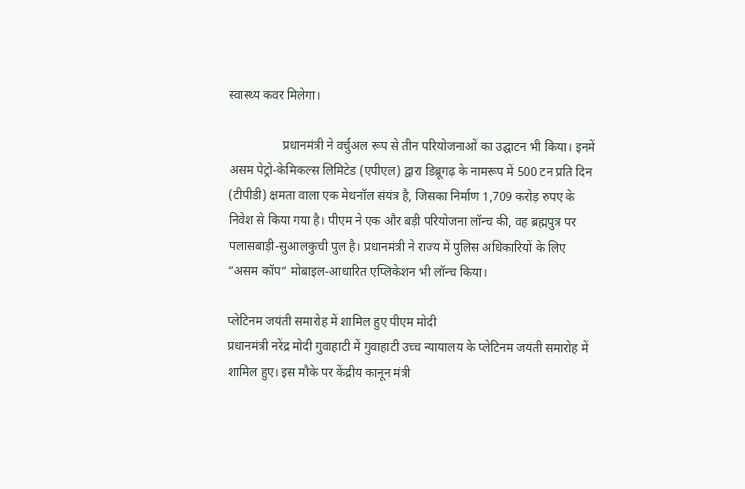स्वास्थ्य कवर मिलेगा।

                 प्रधानमंत्री ने वर्चुअल रूप से तीन परियोजनाओं का उद्घाटन भी किया। इनमें असम पेट्रो-केमिकल्स लिमिटेड (एपीएल) द्वारा डिब्रूगढ़ के नामरूप में 500 टन प्रति दिन (टीपीडी) क्षमता वाला एक मेथनॉल संयंत्र है, जिसका निर्माण 1,709 करोड़ रुपए के निवेश से किया गया है। पीएम ने एक और बड़ी परियोजना लॉन्च की, वह ब्रह्मपुत्र पर पलासबाड़ी-सुआलकुची पुल है। प्रधानमंत्री ने राज्य में पुलिस अधिकारियों के लिए “असम कॉप“ मोबाइल-आधारित एप्लिकेशन भी लॉन्च किया।

प्लेटिनम जयंती समारोह में शामिल हुए पीएम मोदी
प्रधानमंत्री नरेंद्र मोदी गुवाहाटी में गुवाहाटी उच्च न्यायालय के प्लेटिनम जयंती समारोह में शामिल हुए। इस मौके पर केंद्रीय कानून मंत्री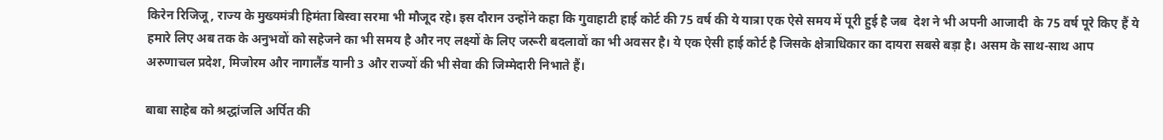किरेन रिजिजू, राज्य के मुख्यमंत्री हिमंता बिस्वा सरमा भी मौजूद रहे। इस दौरान उन्होंने कहा कि गुवाहाटी हाई कोर्ट की 75 वर्ष की ये यात्रा एक ऐसे समय में पूरी हुई है जब  देश ने भी अपनी आजादी  के 75 वर्ष पूरे किए हैं ये हमारे लिए अब तक के अनुभवों को सहेजने का भी समय है और नए लक्ष्यों के लिए जरूरी बदलावों का भी अवसर है। ये एक ऐसी हाई कोर्ट है जिसके क्षेत्राधिकार का दायरा सबसे बड़ा है। असम के साथ-साथ आप अरुणाचल प्रदेश, मिजोरम और नागालैंड यानी 3 और राज्यों की भी सेवा की जिम्मेदारी निभाते हैं।

बाबा साहेब को श्रद्धांजलि अर्पित की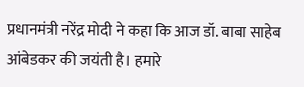प्रधानमंत्री नरेंद्र मोदी ने कहा कि आज डॉ. बाबा साहेब आंबेडकर की जयंती है। हमारे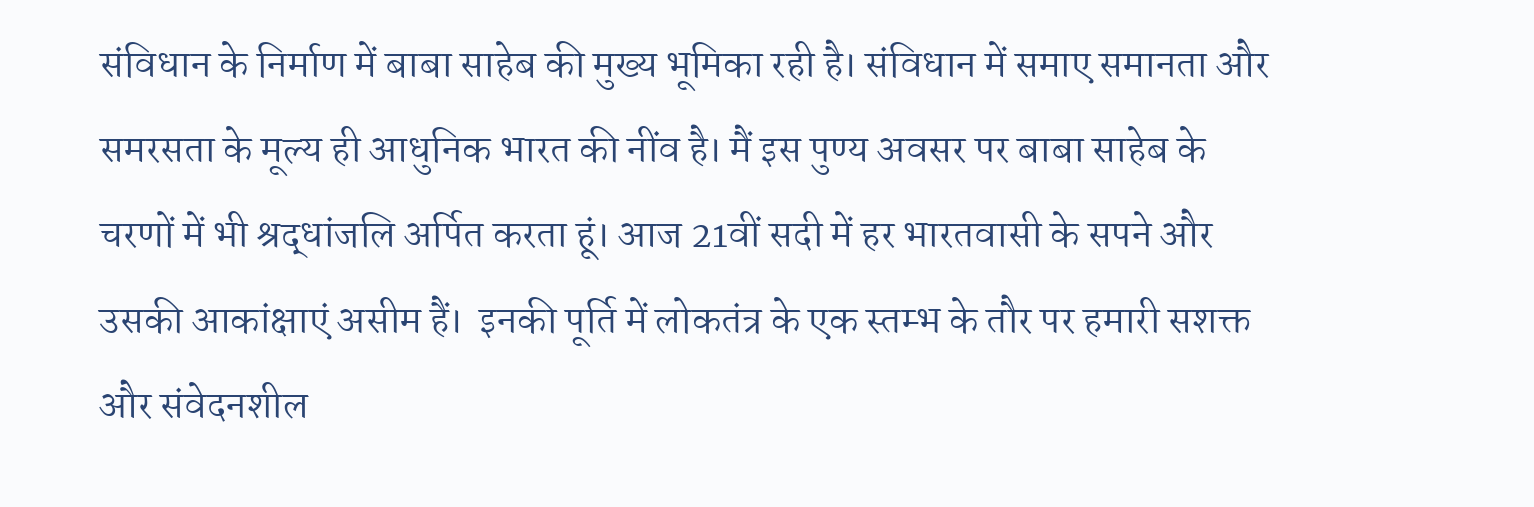संविधान के निर्माण में बाबा साहेब की मुख्य भूमिका रही है। संविधान में समाए समानता और समरसता के मूल्य ही आधुनिक भारत की नींव है। मैं इस पुण्य अवसर पर बाबा साहेब के चरणों में भी श्रद्धांजलि अर्पित करता हूं। आज 21वीं सदी में हर भारतवासी के सपने और उसकी आकांक्षाएं असीम हैं।  इनकी पूर्ति में लोकतंत्र के एक स्तम्भ के तौर पर हमारी सशक्त और संवेदनशील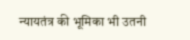न्यायतंत्र की भूमिका भी उतनी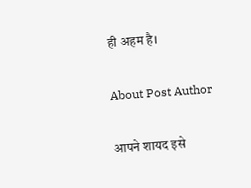ही अहम है।

About Post Author

आपने शायद इसे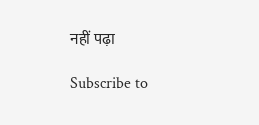नहीं पढ़ा

Subscribe to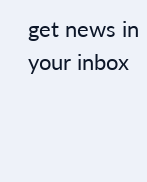get news in your inbox